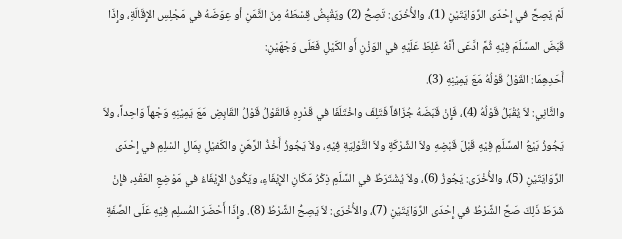لَمْ يَصِحَّ في إِحْدَى الرِّوَايَتَيْنِ (1)، والأُخْرَى: تَصِحُّ (2) ويَقْبِضُ قِسْطَهُ مِنَ الثَّمَنِ أو عِوَضَهُ في مَجْلِسِ الإِقَالَةِ، وإِذَا قَبَضَ المسَّلَمَ فِيْهِ ثُمَّ ادَّعَى أنَّهُ غَلِطَ عَلَيْهِ في الوَزْنِ أَو الكَيْلِ فَعَلَى وَجْهَيْنِ:
أَحَدِهِمَا: القَوْلُ قَوْلُهُ مَعَ يَمِيْنِهِ (3).
والثَّانِي: لاَ يُقْبَلُ قَوْلُهُ (4)، فَإِنْ قَبَضَهُ جُزَافاً فَتَلِفَ واخْتَلَفَا في قَدْرِهِ فَالقَوْلُ قَوْلُ القَابِضِ مَعَ يَمِيْنِهِ وَجْهاً وَاحِداً، ولاَ يَجُوزُ بَيْعُ المسَّلَمِ فِيْهِ قَبْلَ قَبْضِهِ ولاَ الشِّرْكَةِ ولاَ التَّوْلِيَةِ فِيْهِ، ولاَ يَجُوزُ أَخْذُ الرَّهَنِ والكَفيْلِ بِمَالِ السْلِمِ في إِحْدَى الرِّوَايَتَيْنِ (5)، والأُخْرَى: يَجُوزُ (6)، ولاَ يُشْتَرَطُ في السَّلَمِ ذِكْرُ مَكَانِ الإِيْفَاءِ، ويَكُونُ الإِيْفَاءُ في مَوْضِعِ العَقْدِ، فإِنْ شَرَطَ ذَلِكَ صَحَّ الشَّرْطُ في إِحْدَى الرِّوَايَتَيْنِ (7)، والأُخْرَى: لاَ يَصِحُّ الشَّرْطُ (8). وإِذَا أَحْضَرَ المُسلِم فِيْهِ عَلَى الصِّفَةِ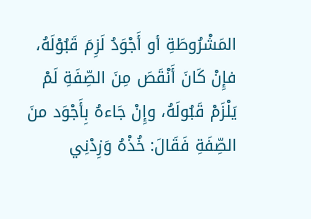المَشْرُوطَةِ أو أَجْوَدُ لَزِمَ قَبُوْلَهُ، فإِنْ كَانَ أَنْقَصَ مِنَ الصِّفَةِ لَمْ يَلْزَمْ قَبُولَهُ، وإِنْ جَاءهُ بِأَجْوَد منَ الصِّفَةِ فَقَالَ: خُذْهُ وَزِدْنِي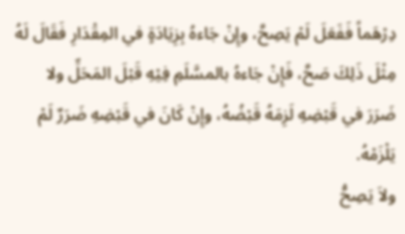دِرْهَماً فَفَعَلَ لَمْ يَصِحَّ، وإِنْ جَاءهُ بِزِيَادَةٍ في المِقْدَارِ فَقَالَ لَهُ مِثْلَ ذَلِكَ صَحَّ، فَإِنْ جَاءهُ بالمسَّلَمِ فِيْهِ قَبْلَ المَحَلِّ ولا ضَرَرَ في قَبْضِهِ لَزِمَهُ قَبْضُهُ، وإِنْ كَانَ في قَبْضِهِ ضَرَرٌ لَمْ يَلْزَمْهُ.
ولاَ يَصِحُّ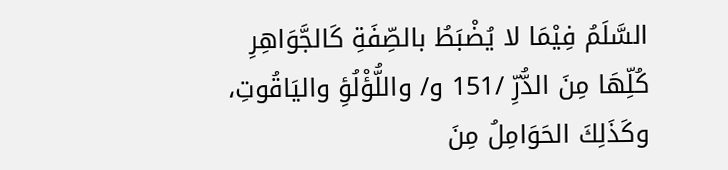السَّلَمُ فِيْمَا لا يُضْبَطُ بالصِّفَةِ كَالجَّوَاهِرِ كُلِّهَا مِنَ الدُّرِّ /151 و/ واللُّؤْلُؤِ واليَاقُوتِ، وكَذَلِكَ الحَوَامِلُ مِنَ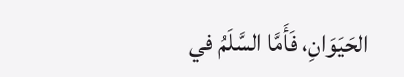الحَيَوَانِ، فَأَمَّا السَّلَمُ في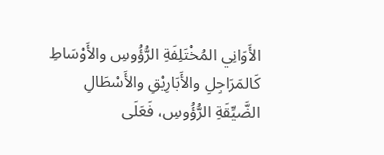الأَوَانِي المُخْتَلِفَةِ الرُّؤُوسِ والأَوْسَاطِ كَالمَرَاجِلِ والأَبَارِيْقِ والأَسْطَالِ الضَّيِّقَةِ الرُّؤُوسِ، فَعَلَى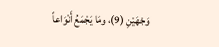وَجْهَيْنِ (9)، ومَا يَجْمَعُ أَنْوَاعاً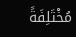مُخْتَلِفَةً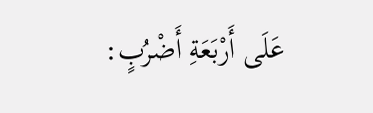عَلَى أَرْبَعَةِ أَضْرُبٍ: